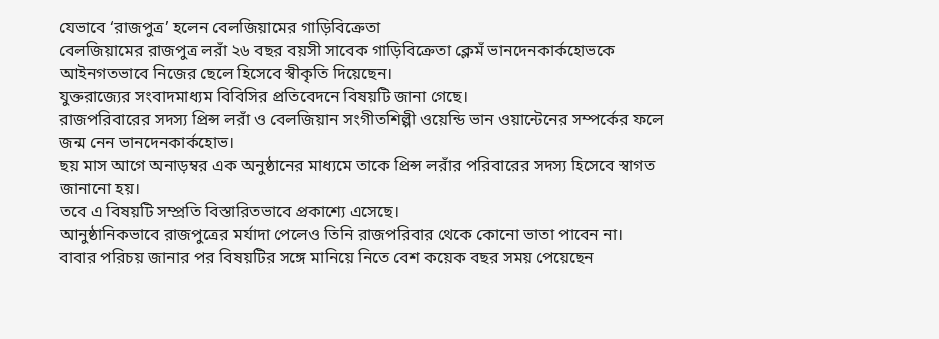যেভাবে ‘রাজপুত্র’ হলেন বেলজিয়ামের গাড়িবিক্রেতা
বেলজিয়ামের রাজপুত্র লরাঁ ২৬ বছর বয়সী সাবেক গাড়িবিক্রেতা ক্লেমঁ ভানদেনকার্কহোভকে আইনগতভাবে নিজের ছেলে হিসেবে স্বীকৃতি দিয়েছেন।
যুক্তরাজ্যের সংবাদমাধ্যম বিবিসির প্রতিবেদনে বিষয়টি জানা গেছে।
রাজপরিবারের সদস্য প্রিন্স লরাঁ ও বেলজিয়ান সংগীতশিল্পী ওয়েন্ডি ভান ওয়ান্টেনের সম্পর্কের ফলে জন্ম নেন ভানদেনকার্কহোভ।
ছয় মাস আগে অনাড়ম্বর এক অনুষ্ঠানের মাধ্যমে তাকে প্রিন্স লরাঁর পরিবারের সদস্য হিসেবে স্বাগত জানানো হয়।
তবে এ বিষয়টি সম্প্রতি বিস্তারিতভাবে প্রকাশ্যে এসেছে।
আনুষ্ঠানিকভাবে রাজপুত্রের মর্যাদা পেলেও তিনি রাজপরিবার থেকে কোনো ভাতা পাবেন না।
বাবার পরিচয় জানার পর বিষয়টির সঙ্গে মানিয়ে নিতে বেশ কয়েক বছর সময় পেয়েছেন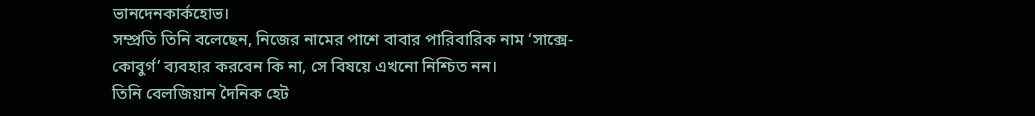ভানদেনকার্কহোভ।
সম্প্রতি তিনি বলেছেন, নিজের নামের পাশে বাবার পারিবারিক নাম ‘সাক্সে-কোবুর্গ’ ব্যবহার করবেন কি না, সে বিষয়ে এখনো নিশ্চিত নন।
তিনি বেলজিয়ান দৈনিক হেট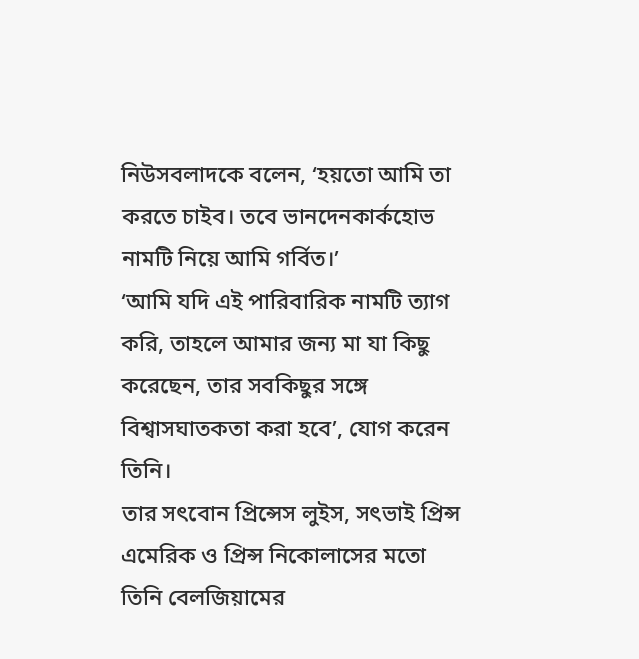নিউসবলাদকে বলেন, ‘হয়তো আমি তা করতে চাইব। তবে ভানদেনকার্কহোভ নামটি নিয়ে আমি গর্বিত।’
‘আমি যদি এই পারিবারিক নামটি ত্যাগ করি, তাহলে আমার জন্য মা যা কিছু করেছেন, তার সবকিছুর সঙ্গে বিশ্বাসঘাতকতা করা হবে’, যোগ করেন তিনি।
তার সৎবোন প্রিন্সেস লুইস, সৎভাই প্রিন্স এমেরিক ও প্রিন্স নিকোলাসের মতো তিনি বেলজিয়ামের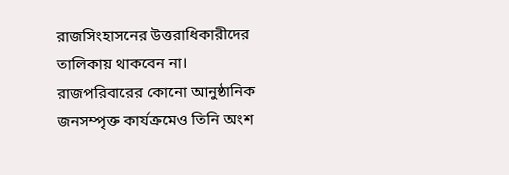রাজসিংহাসনের উত্তরাধিকারীদের তালিকায় থাকবেন না।
রাজপরিবারের কোনো আনুষ্ঠানিক জনসম্পৃক্ত কার্যক্রমেও তিনি অংশ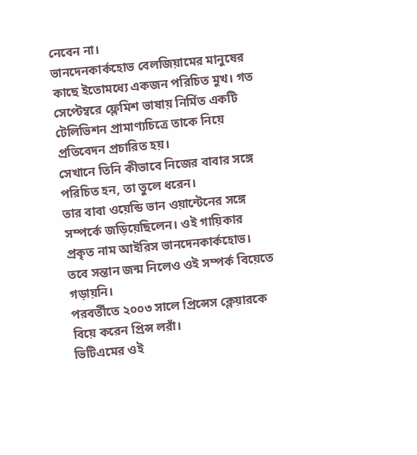নেবেন না।
ভানদেনকার্কহোভ বেলজিয়ামের মানুষের কাছে ইতোমধ্যে একজন পরিচিত মুখ। গত সেপ্টেম্বরে ফ্লেমিশ ভাষায় নির্মিত একটি টেলিভিশন প্রামাণ্যচিত্রে তাকে নিয়ে প্রতিবেদন প্রচারিত হয়।
সেখানে তিনি কীভাবে নিজের বাবার সঙ্গে পরিচিত হন, তা তুলে ধরেন।
তার বাবা ওয়েন্ডি ভান ওয়ান্টেনের সঙ্গে সম্পর্কে জড়িয়েছিলেন। ওই গায়িকার প্রকৃত নাম আইরিস ভানদেনকার্কহোভ। তবে সন্তান জন্ম নিলেও ওই সম্পর্ক বিয়েতে গড়ায়নি।
পরবর্তীতে ২০০৩ সালে প্রিন্সেস ক্লেয়ারকে বিয়ে করেন প্রিন্স লরাঁ।
ভিটিএমের ওই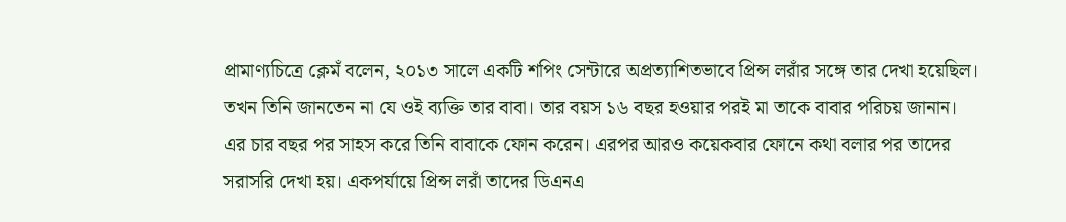প্রামাণ্যচিত্রে ক্লেমঁ বলেন, ২০১৩ সালে একটি শপিং সেন্টারে অপ্রত্যাশিতভাবে প্রিন্স লরাঁর সঙ্গে তার দেখা হয়েছিল। তখন তিনি জানতেন না যে ওই ব্যক্তি তার বাবা। তার বয়স ১৬ বছর হওয়ার পরই মা তাকে বাবার পরিচয় জানান।
এর চার বছর পর সাহস করে তিনি বাবাকে ফোন করেন। এরপর আরও কয়েকবার ফোনে কথা বলার পর তাদের সরাসরি দেখা হয়। একপর্যায়ে প্রিন্স লরাঁ তাদের ডিএনএ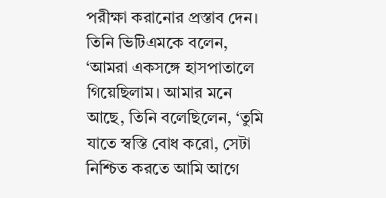পরীক্ষা করানোর প্রস্তাব দেন।
তিনি ভিটিএমকে বলেন, ‘আমরা একসঙ্গে হাসপাতালে গিয়েছিলাম। আমার মনে আছে, তিনি বলেছিলেন, ‘তুমি যাতে স্বস্তি বোধ করো, সেটা নিশ্চিত করতে আমি আগে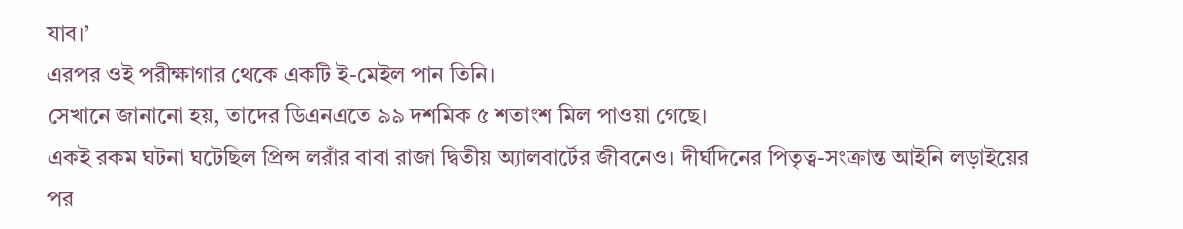যাব।’
এরপর ওই পরীক্ষাগার থেকে একটি ই-মেইল পান তিনি।
সেখানে জানানো হয়, তাদের ডিএনএতে ৯৯ দশমিক ৫ শতাংশ মিল পাওয়া গেছে।
একই রকম ঘটনা ঘটেছিল প্রিন্স লরাঁর বাবা রাজা দ্বিতীয় অ্যালবার্টের জীবনেও। দীর্ঘদিনের পিতৃত্ব-সংক্রান্ত আইনি লড়াইয়ের পর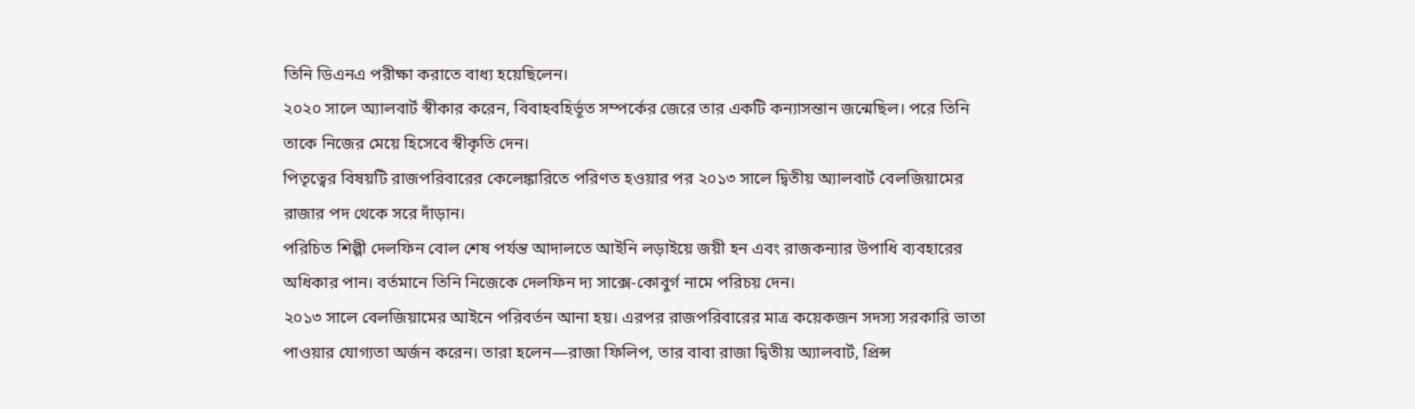তিনি ডিএনএ পরীক্ষা করাতে বাধ্য হয়েছিলেন।
২০২০ সালে অ্যালবার্ট স্বীকার করেন, বিবাহবহির্ভূত সম্পর্কের জেরে তার একটি কন্যাসন্তান জন্মেছিল। পরে তিনি তাকে নিজের মেয়ে হিসেবে স্বীকৃতি দেন।
পিতৃত্বের বিষয়টি রাজপরিবারের কেলেঙ্কারিতে পরিণত হওয়ার পর ২০১৩ সালে দ্বিতীয় অ্যালবার্ট বেলজিয়ামের রাজার পদ থেকে সরে দাঁড়ান।
পরিচিত শিল্পী দেলফিন বোল শেষ পর্যন্ত আদালতে আইনি লড়াইয়ে জয়ী হন এবং রাজকন্যার উপাধি ব্যবহারের অধিকার পান। বর্তমানে তিনি নিজেকে দেলফিন দ্য সাক্সে-কোবুর্গ নামে পরিচয় দেন।
২০১৩ সালে বেলজিয়ামের আইনে পরিবর্তন আনা হয়। এরপর রাজপরিবারের মাত্র কয়েকজন সদস্য সরকারি ভাতা পাওয়ার যোগ্যতা অর্জন করেন। তারা হলেন—রাজা ফিলিপ, তার বাবা রাজা দ্বিতীয় অ্যালবার্ট, প্রিন্স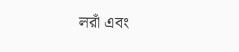লরাঁ এবং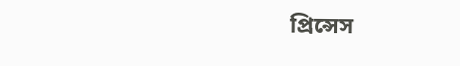প্রিন্সেস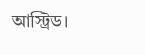আস্ট্রিড।